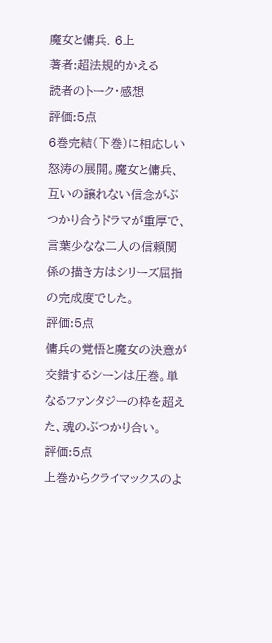魔女と傭兵. 6上
著者:超法規的かえる
読者のトーク・感想
評価:5点
6巻完結(下巻)に相応しい怒涛の展開。魔女と傭兵、互いの譲れない信念がぶつかり合うドラマが重厚で、言葉少なな二人の信頼関係の描き方はシリーズ屈指の完成度でした。
評価:5点
傭兵の覚悟と魔女の決意が交錯するシーンは圧巻。単なるファンタジーの枠を超えた、魂のぶつかり合い。
評価:5点
上巻からクライマックスのよ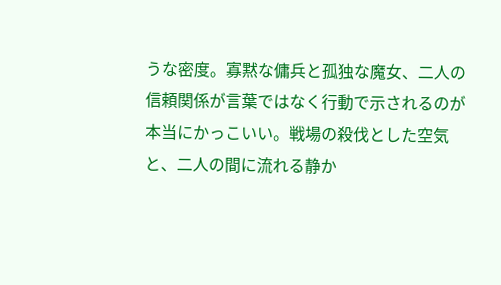うな密度。寡黙な傭兵と孤独な魔女、二人の信頼関係が言葉ではなく行動で示されるのが本当にかっこいい。戦場の殺伐とした空気と、二人の間に流れる静か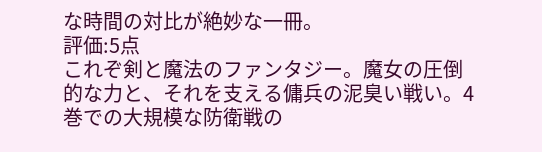な時間の対比が絶妙な一冊。
評価:5点
これぞ剣と魔法のファンタジー。魔女の圧倒的な力と、それを支える傭兵の泥臭い戦い。4巻での大規模な防衛戦の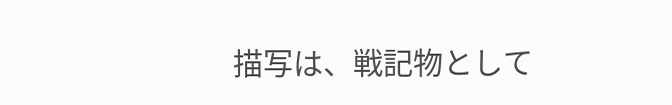描写は、戦記物として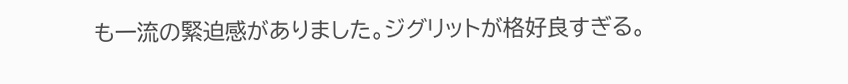も一流の緊迫感がありました。ジグリットが格好良すぎる。